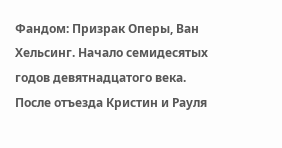Фандом: Призрак Оперы, Ван Хельсинг. Начало семидесятых годов девятнадцатого века. После отъезда Кристин и Рауля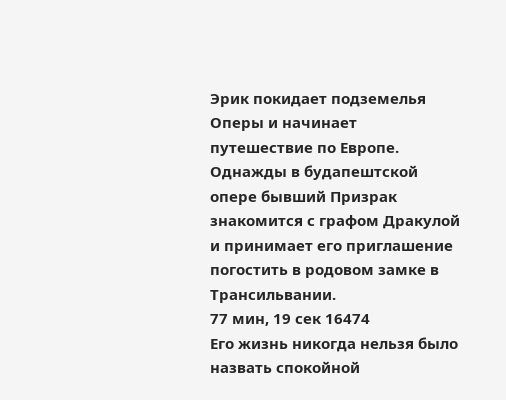Эрик покидает подземелья Оперы и начинает путешествие по Европе. Однажды в будапештской опере бывший Призрак знакомится с графом Дракулой и принимает его приглашение погостить в родовом замке в Трансильвании.
77 мин, 19 сек 16474
Его жизнь никогда нельзя было назвать спокойной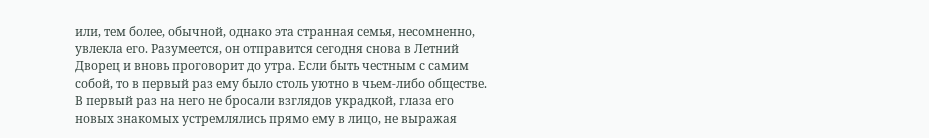или, тем более, обычной, однако эта странная семья, несомненно, увлекла его. Разумеется, он отправится сегодня снова в Летний Дворец и вновь проговорит до утра. Если быть честным с самим собой, то в первый раз ему было столь уютно в чьем-либо обществе. В первый раз на него не бросали взглядов украдкой, глаза его новых знакомых устремлялись прямо ему в лицо, не выражая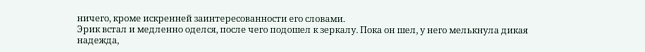ничего, кроме искренней заинтересованности его словами.
Эрик встал и медленно оделся, после чего подошел к зеркалу. Пока он шел, у него мелькнула дикая надежда,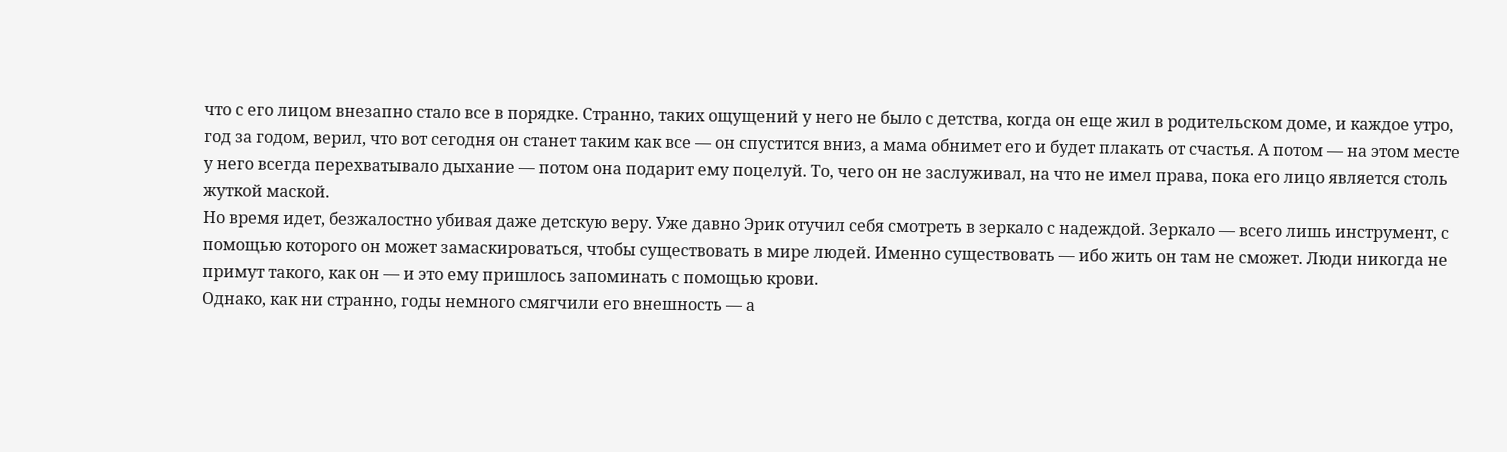что с его лицом внезапно стало все в порядке. Странно, таких ощущений у него не было с детства, когда он еще жил в родительском доме, и каждое утро, год за годом, верил, что вот сегодня он станет таким как все — он спустится вниз, а мама обнимет его и будет плакать от счастья. А потом — на этом месте у него всегда перехватывало дыхание — потом она подарит ему поцелуй. То, чего он не заслуживал, на что не имел права, пока его лицо является столь жуткой маской.
Но время идет, безжалостно убивая даже детскую веру. Уже давно Эрик отучил себя смотреть в зеркало с надеждой. Зеркало — всего лишь инструмент, с помощью которого он может замаскироваться, чтобы существовать в мире людей. Именно существовать — ибо жить он там не сможет. Люди никогда не примут такого, как он — и это ему пришлось запоминать с помощью крови.
Однако, как ни странно, годы немного смягчили его внешность — а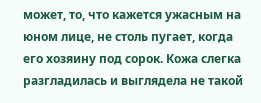может, то, что кажется ужасным на юном лице, не столь пугает, когда его хозяину под сорок. Кожа слегка разгладилась и выглядела не такой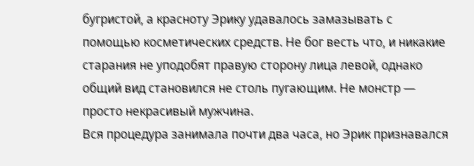бугристой, а красноту Эрику удавалось замазывать с помощью косметических средств. Не бог весть что, и никакие старания не уподобят правую сторону лица левой, однако общий вид становился не столь пугающим. Не монстр — просто некрасивый мужчина.
Вся процедура занимала почти два часа, но Эрик признавался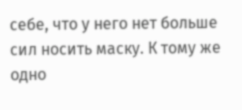себе, что у него нет больше сил носить маску. К тому же одно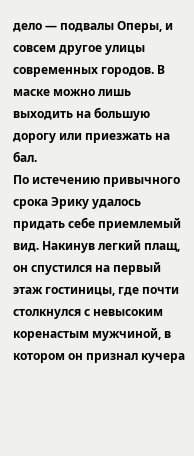дело — подвалы Оперы, и совсем другое улицы современных городов. В маске можно лишь выходить на большую дорогу или приезжать на бал.
По истечению привычного срока Эрику удалось придать себе приемлемый вид. Накинув легкий плащ, он спустился на первый этаж гостиницы, где почти столкнулся с невысоким коренастым мужчиной, в котором он признал кучера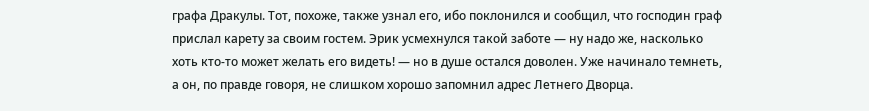графа Дракулы. Тот, похоже, также узнал его, ибо поклонился и сообщил, что господин граф прислал карету за своим гостем. Эрик усмехнулся такой заботе — ну надо же, насколько хоть кто-то может желать его видеть! — но в душе остался доволен. Уже начинало темнеть, а он, по правде говоря, не слишком хорошо запомнил адрес Летнего Дворца.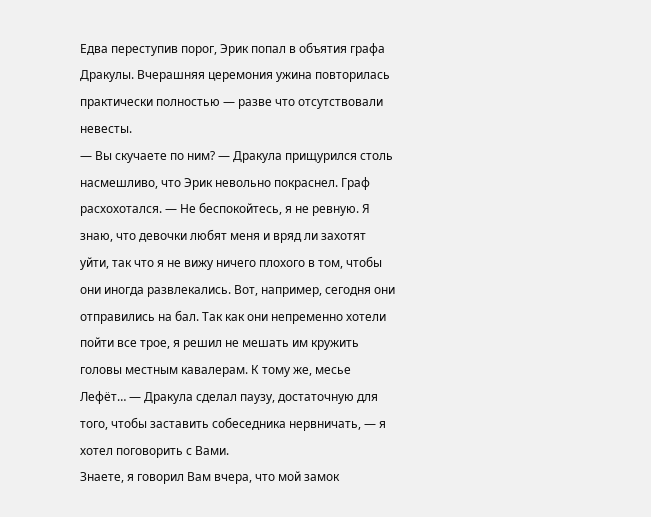Едва переступив порог, Эрик попал в объятия графа Дракулы. Вчерашняя церемония ужина повторилась практически полностью — разве что отсутствовали невесты.
— Вы скучаете по ним? — Дракула прищурился столь насмешливо, что Эрик невольно покраснел. Граф расхохотался. — Не беспокойтесь, я не ревную. Я знаю, что девочки любят меня и вряд ли захотят уйти, так что я не вижу ничего плохого в том, чтобы они иногда развлекались. Вот, например, сегодня они отправились на бал. Так как они непременно хотели пойти все трое, я решил не мешать им кружить головы местным кавалерам. К тому же, месье Лефёт… — Дракула сделал паузу, достаточную для того, чтобы заставить собеседника нервничать, — я хотел поговорить с Вами.
Знаете, я говорил Вам вчера, что мой замок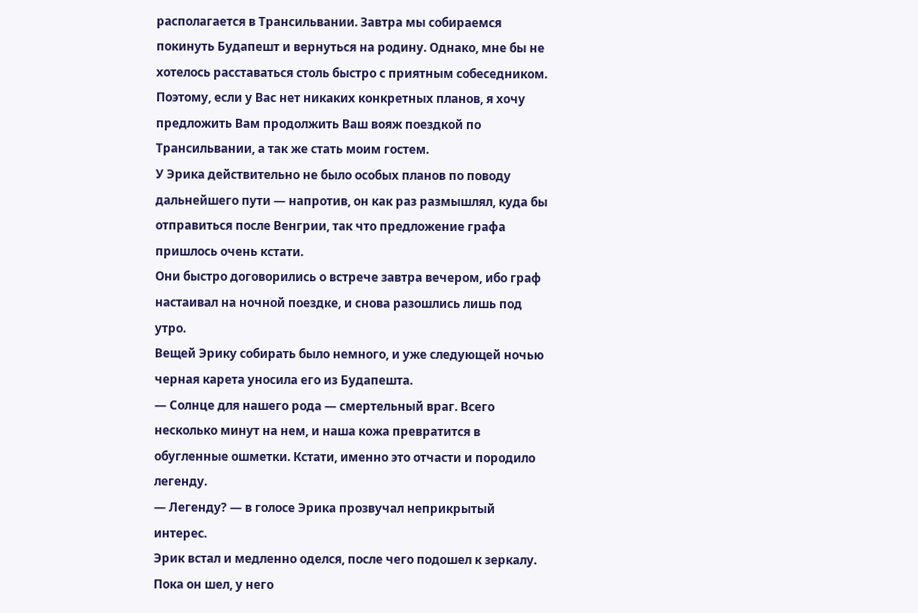располагается в Трансильвании. Завтра мы собираемся покинуть Будапешт и вернуться на родину. Однако, мне бы не хотелось расставаться столь быстро с приятным собеседником. Поэтому, если у Вас нет никаких конкретных планов, я хочу предложить Вам продолжить Ваш вояж поездкой по Трансильвании, а так же стать моим гостем.
У Эрика действительно не было особых планов по поводу дальнейшего пути — напротив, он как раз размышлял, куда бы отправиться после Венгрии, так что предложение графа пришлось очень кстати.
Они быстро договорились о встрече завтра вечером, ибо граф настаивал на ночной поездке, и снова разошлись лишь под утро.
Вещей Эрику собирать было немного, и уже следующей ночью черная карета уносила его из Будапешта.
— Солнце для нашего рода — смертельный враг. Всего несколько минут на нем, и наша кожа превратится в обугленные ошметки. Кстати, именно это отчасти и породило легенду.
— Легенду? — в голосе Эрика прозвучал неприкрытый интерес.
Эрик встал и медленно оделся, после чего подошел к зеркалу. Пока он шел, у него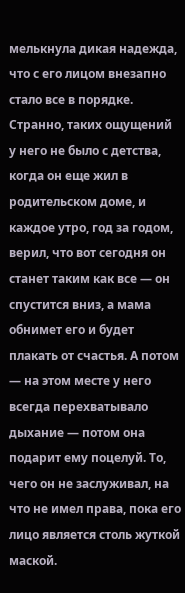мелькнула дикая надежда, что с его лицом внезапно стало все в порядке. Странно, таких ощущений у него не было с детства, когда он еще жил в родительском доме, и каждое утро, год за годом, верил, что вот сегодня он станет таким как все — он спустится вниз, а мама обнимет его и будет плакать от счастья. А потом — на этом месте у него всегда перехватывало дыхание — потом она подарит ему поцелуй. То, чего он не заслуживал, на что не имел права, пока его лицо является столь жуткой маской.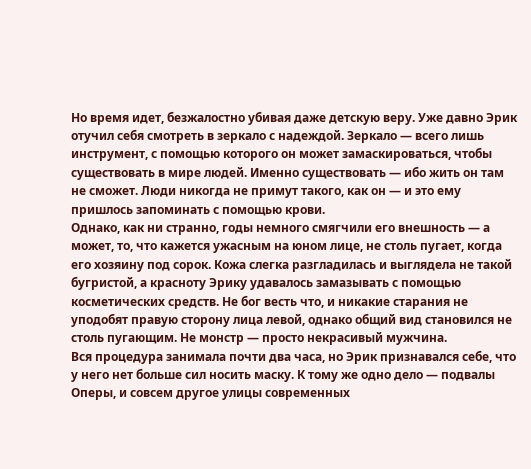Но время идет, безжалостно убивая даже детскую веру. Уже давно Эрик отучил себя смотреть в зеркало с надеждой. Зеркало — всего лишь инструмент, с помощью которого он может замаскироваться, чтобы существовать в мире людей. Именно существовать — ибо жить он там не сможет. Люди никогда не примут такого, как он — и это ему пришлось запоминать с помощью крови.
Однако, как ни странно, годы немного смягчили его внешность — а может, то, что кажется ужасным на юном лице, не столь пугает, когда его хозяину под сорок. Кожа слегка разгладилась и выглядела не такой бугристой, а красноту Эрику удавалось замазывать с помощью косметических средств. Не бог весть что, и никакие старания не уподобят правую сторону лица левой, однако общий вид становился не столь пугающим. Не монстр — просто некрасивый мужчина.
Вся процедура занимала почти два часа, но Эрик признавался себе, что у него нет больше сил носить маску. К тому же одно дело — подвалы Оперы, и совсем другое улицы современных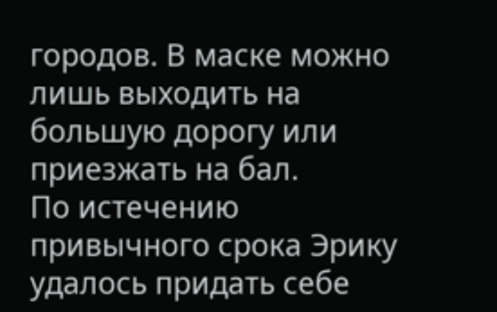городов. В маске можно лишь выходить на большую дорогу или приезжать на бал.
По истечению привычного срока Эрику удалось придать себе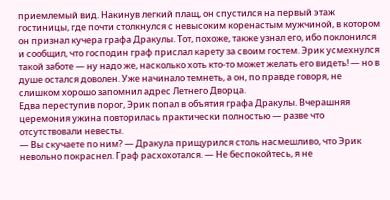приемлемый вид. Накинув легкий плащ, он спустился на первый этаж гостиницы, где почти столкнулся с невысоким коренастым мужчиной, в котором он признал кучера графа Дракулы. Тот, похоже, также узнал его, ибо поклонился и сообщил, что господин граф прислал карету за своим гостем. Эрик усмехнулся такой заботе — ну надо же, насколько хоть кто-то может желать его видеть! — но в душе остался доволен. Уже начинало темнеть, а он, по правде говоря, не слишком хорошо запомнил адрес Летнего Дворца.
Едва переступив порог, Эрик попал в объятия графа Дракулы. Вчерашняя церемония ужина повторилась практически полностью — разве что отсутствовали невесты.
— Вы скучаете по ним? — Дракула прищурился столь насмешливо, что Эрик невольно покраснел. Граф расхохотался. — Не беспокойтесь, я не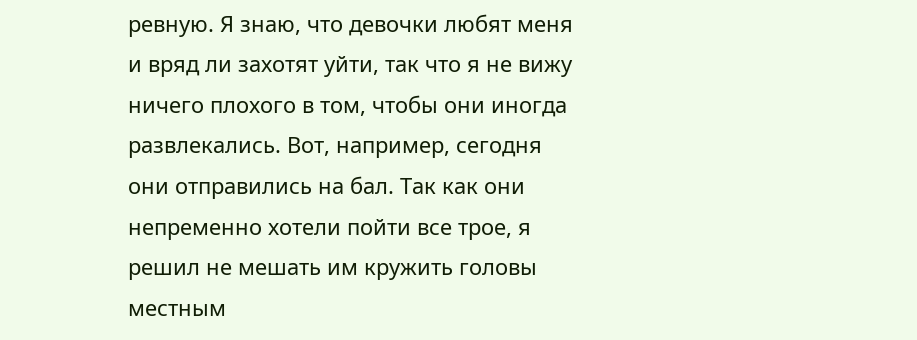ревную. Я знаю, что девочки любят меня и вряд ли захотят уйти, так что я не вижу ничего плохого в том, чтобы они иногда развлекались. Вот, например, сегодня они отправились на бал. Так как они непременно хотели пойти все трое, я решил не мешать им кружить головы местным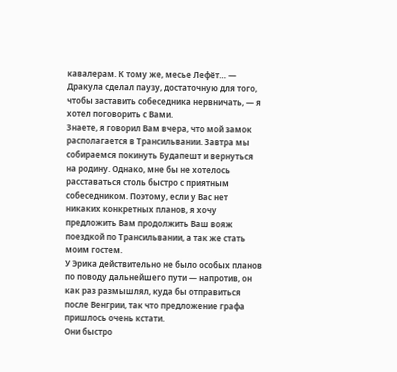кавалерам. К тому же, месье Лефёт… — Дракула сделал паузу, достаточную для того, чтобы заставить собеседника нервничать, — я хотел поговорить с Вами.
Знаете, я говорил Вам вчера, что мой замок располагается в Трансильвании. Завтра мы собираемся покинуть Будапешт и вернуться на родину. Однако, мне бы не хотелось расставаться столь быстро с приятным собеседником. Поэтому, если у Вас нет никаких конкретных планов, я хочу предложить Вам продолжить Ваш вояж поездкой по Трансильвании, а так же стать моим гостем.
У Эрика действительно не было особых планов по поводу дальнейшего пути — напротив, он как раз размышлял, куда бы отправиться после Венгрии, так что предложение графа пришлось очень кстати.
Они быстро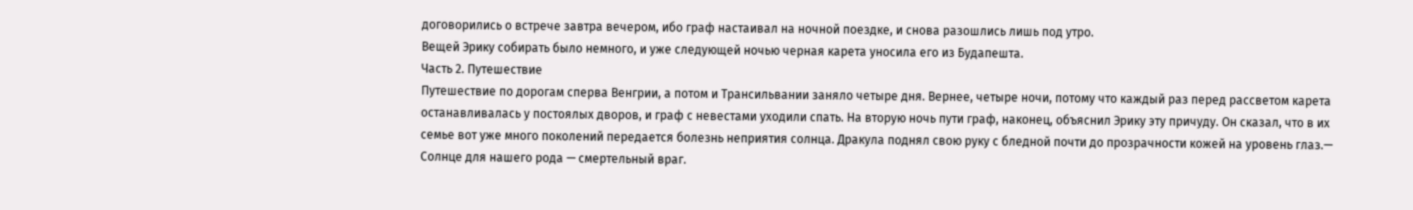договорились о встрече завтра вечером, ибо граф настаивал на ночной поездке, и снова разошлись лишь под утро.
Вещей Эрику собирать было немного, и уже следующей ночью черная карета уносила его из Будапешта.
Часть 2. Путешествие
Путешествие по дорогам сперва Венгрии, а потом и Трансильвании заняло четыре дня. Вернее, четыре ночи, потому что каждый раз перед рассветом карета останавливалась у постоялых дворов, и граф с невестами уходили спать. На вторую ночь пути граф, наконец, объяснил Эрику эту причуду. Он сказал, что в их семье вот уже много поколений передается болезнь неприятия солнца. Дракула поднял свою руку с бледной почти до прозрачности кожей на уровень глаз.— Солнце для нашего рода — смертельный враг.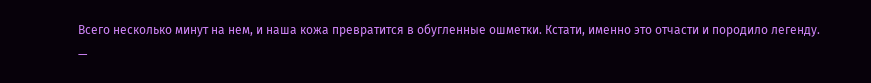Всего несколько минут на нем, и наша кожа превратится в обугленные ошметки. Кстати, именно это отчасти и породило легенду.
—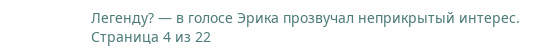Легенду? — в голосе Эрика прозвучал неприкрытый интерес.
Страница 4 из 22